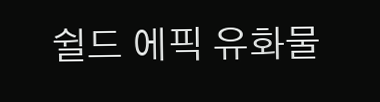쉴드 에픽 유화물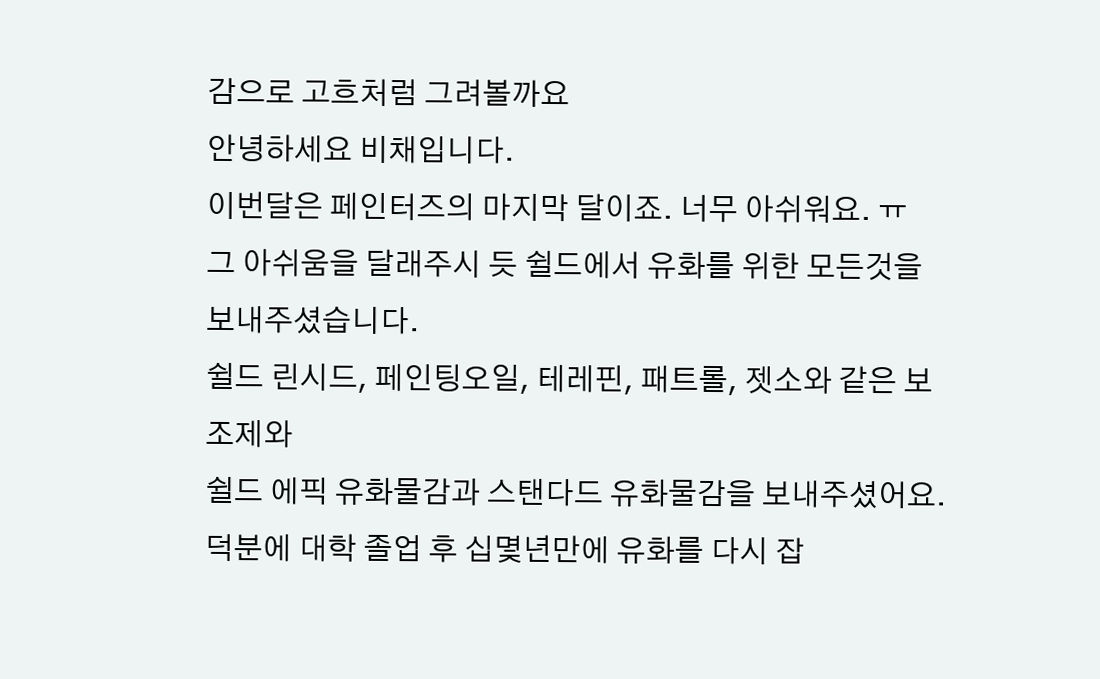감으로 고흐처럼 그려볼까요
안녕하세요 비채입니다.
이번달은 페인터즈의 마지막 달이죠. 너무 아쉬워요. ㅠ
그 아쉬움을 달래주시 듯 쉴드에서 유화를 위한 모든것을 보내주셨습니다.
쉴드 린시드, 페인팅오일, 테레핀, 패트롤, 젯소와 같은 보조제와
쉴드 에픽 유화물감과 스탠다드 유화물감을 보내주셨어요. 덕분에 대학 졸업 후 십몇년만에 유화를 다시 잡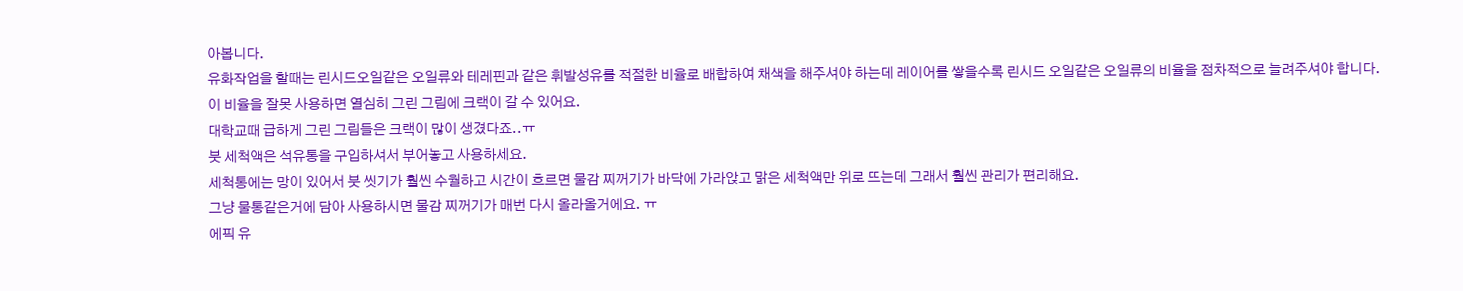아봅니다.
유화작업을 할때는 린시드오일같은 오일류와 테레핀과 같은 휘발성유를 적절한 비율로 배합하여 채색을 해주셔야 하는데 레이어를 쌓을수록 린시드 오일같은 오일류의 비율을 점차적으로 늘려주셔야 합니다.
이 비율을 잘못 사용하면 열심히 그린 그림에 크랙이 갈 수 있어요.
대학교때 급하게 그린 그림들은 크랙이 많이 생겼다죠..ㅠ
붓 세척액은 석유통을 구입하셔서 부어놓고 사용하세요.
세척통에는 망이 있어서 붓 씻기가 훨씬 수월하고 시간이 흐르면 물감 찌꺼기가 바닥에 가라앉고 맑은 세척액만 위로 뜨는데 그래서 훨씬 관리가 편리해요.
그냥 물통같은거에 담아 사용하시면 물감 찌꺼기가 매번 다시 올라올거에요. ㅠ
에픽 유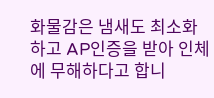화물감은 냄새도 최소화하고 AP인증을 받아 인체에 무해하다고 합니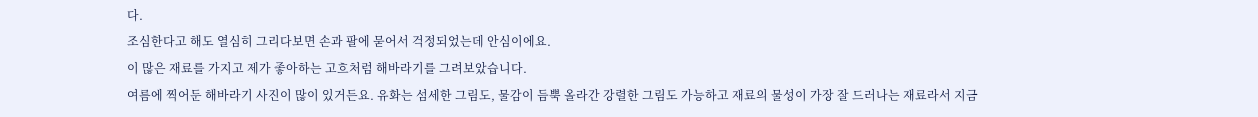다.
조심한다고 해도 열심히 그리다보면 손과 팔에 묻어서 걱정되었는데 안심이에요.
이 많은 재료를 가지고 제가 좋아하는 고흐처럼 해바라기를 그려보았습니다.
여름에 찍어둔 해바라기 사진이 많이 있거든요. 유화는 섬세한 그림도, 물감이 듬뿍 올라간 강렬한 그림도 가능하고 재료의 물성이 가장 잘 드러나는 재료라서 지금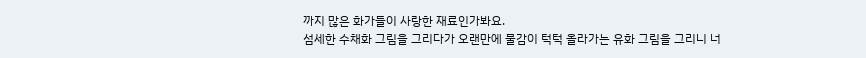까지 많은 화가들이 사랑한 재료인가봐요.
섬세한 수채화 그림을 그리다가 오랜만에 물감이 턱턱 올라가는 유화 그림을 그리니 너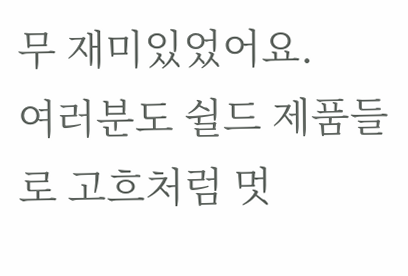무 재미있었어요.
여러분도 쉴드 제품들로 고흐처럼 멋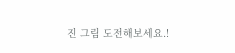진 그림 도전해보세요.!